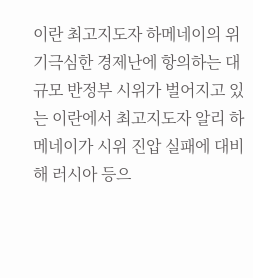이란 최고지도자 하메네이의 위기극심한 경제난에 항의하는 대규모 반정부 시위가 벌어지고 있는 이란에서 최고지도자 알리 하메네이가 시위 진압 실패에 대비해 러시아 등으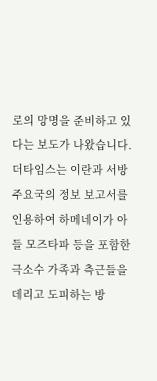로의 망명을 준비하고 있다는 보도가 나왔습니다. 더타임스는 이란과 서방 주요국의 정보 보고서를 인용하여 하메네이가 아들 모즈타파 등을 포함한 극소수 가족과 측근들을 데리고 도피하는 방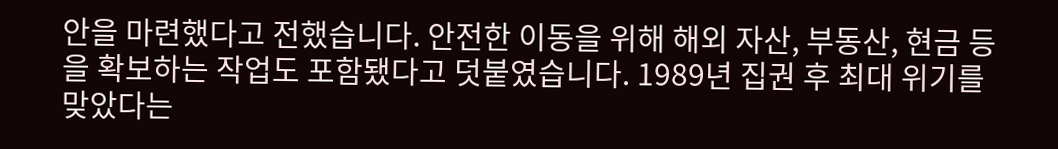안을 마련했다고 전했습니다. 안전한 이동을 위해 해외 자산, 부동산, 현금 등을 확보하는 작업도 포함됐다고 덧붙였습니다. 1989년 집권 후 최대 위기를 맞았다는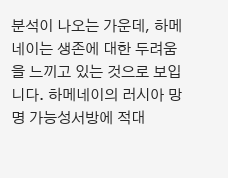분석이 나오는 가운데, 하메네이는 생존에 대한 두려움을 느끼고 있는 것으로 보입니다. 하메네이의 러시아 망명 가능성서방에 적대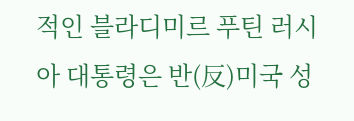적인 블라디미르 푸틴 러시아 대통령은 반(反)미국 성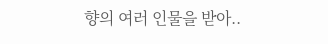향의 여러 인물을 받아..